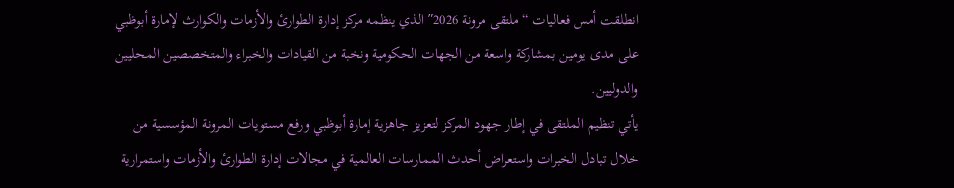انطلقت أمس فعاليات “ملتقى مرونة 2026″ الذي ينظمه مركز إدارة الطوارئ والأزمات والكوارث لإمارة أبوظبي على مدى يومين بمشاركة واسعة من الجهات الحكومية ونخبة من القيادات والخبراء والمتخصصين المحليين والدوليين.
يأتي تنظيم الملتقى في إطار جهود المركز لتعزيز جاهزية إمارة أبوظبي ورفع مستويات المرونة المؤسسية من خلال تبادل الخبرات واستعراض أحدث الممارسات العالمية في مجالات إدارة الطوارئ والأزمات واستمرارية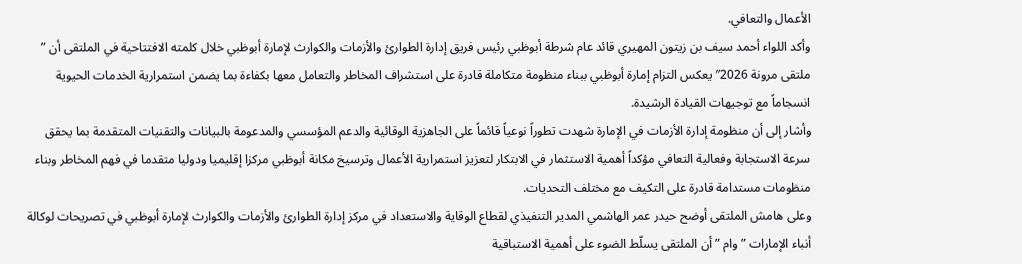الأعمال والتعافي.
وأكد اللواء أحمد سيف بن زيتون المهيري قائد عام شرطة أبوظبي رئيس فريق إدارة الطوارئ والأزمات والكوارث لإمارة أبوظبي خلال كلمته الافتتاحية في الملتقى أن ” ملتقى مرونة 2026″ يعكس التزام إمارة أبوظبي ببناء منظومة متكاملة قادرة على استشراف المخاطر والتعامل معها بكفاءة بما يضمن استمرارية الخدمات الحيوية انسجاماً مع توجيهات القيادة الرشيدة.
وأشار إلى أن منظومة إدارة الأزمات في الإمارة شهدت تطوراً نوعياً قائماً على الجاهزية الوقائية والدعم المؤسسي والمدعومة بالبيانات والتقنيات المتقدمة بما يحقق سرعة الاستجابة وفعالية التعافي مؤكداً أهمية الاستثمار في الابتكار لتعزيز استمرارية الأعمال وترسيخ مكانة أبوظبي مركزا إقليميا ودوليا متقدما في فهم المخاطر وبناء منظومات مستدامة قادرة على التكيف مع مختلف التحديات.
وعلى هامش الملتقى أوضح حيدر عمر الهاشمي المدير التنفيذي لقطاع الوقاية والاستعداد في مركز إدارة الطوارئ والأزمات والكوارث لإمارة أبوظبي في تصريحات لوكالة أنباء الإمارات ” وام ” أن الملتقى يسلّط الضوء على أهمية الاستباقية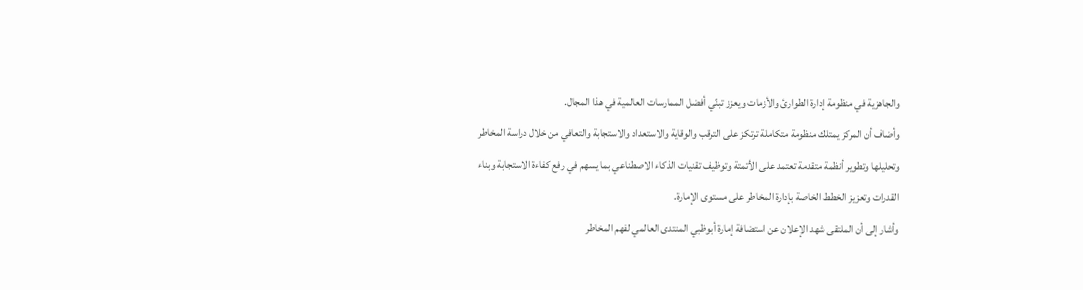والجاهزية في منظومة إدارة الطوارئ والأزمات ويعزز تبنّي أفضل الممارسات العالمية في هذا المجال.
وأضاف أن المركز يمتلك منظومة متكاملة ترتكز على الترقب والوقاية والاستعداد والاستجابة والتعافي من خلال دراسة المخاطر وتحليلها وتطوير أنظمة متقدمة تعتمد على الأتمتة وتوظيف تقنيات الذكاء الاصطناعي بما يسهم في رفع كفاءة الاستجابة وبناء القدرات وتعزيز الخطط الخاصة بإدارة المخاطر على مستوى الإمارة.
وأشار إلى أن الملتقى شهد الإعلان عن استضافة إمارة أبوظبي المنتدى العالمي لفهم المخاطر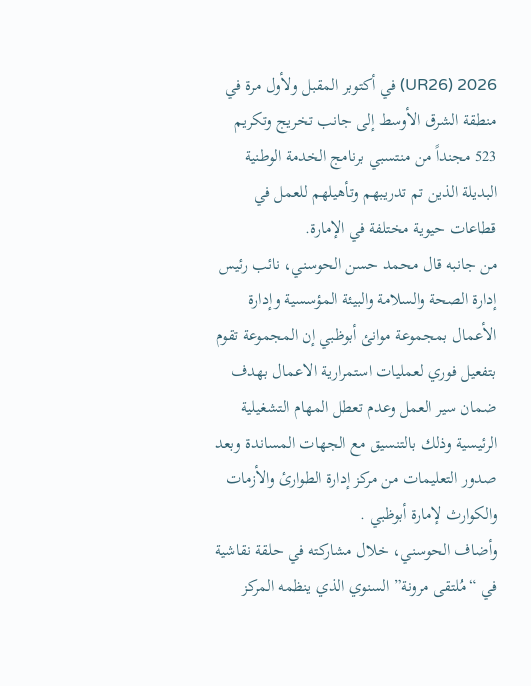2026 (UR26) في أكتوبر المقبل ولأول مرة في منطقة الشرق الأوسط إلى جانب تخريج وتكريم 523 مجنداً من منتسبي برنامج الخدمة الوطنية البديلة الذين تم تدريبهم وتأهيلهم للعمل في قطاعات حيوية مختلفة في الإمارة.
من جانبه قال محمد حسن الحوسني، نائب رئيس إدارة الصحة والسلامة والبيئة المؤسسية وإدارة الأعمال بمجموعة موانئ أبوظبي إن المجموعة تقوم بتفعيل فوري لعمليات استمرارية الاعمال بهدف ضمان سير العمل وعدم تعطل المهام التشغيلية الرئيسية وذلك بالتنسيق مع الجهات المساندة وبعد صدور التعليمات من مركز إدارة الطوارئ والأزمات والكوارث لإمارة أبوظبي .
وأضاف الحوسني، خلال مشاركته في حلقة نقاشية في “مُلتقى مرونة” السنوي الذي ينظمه المركز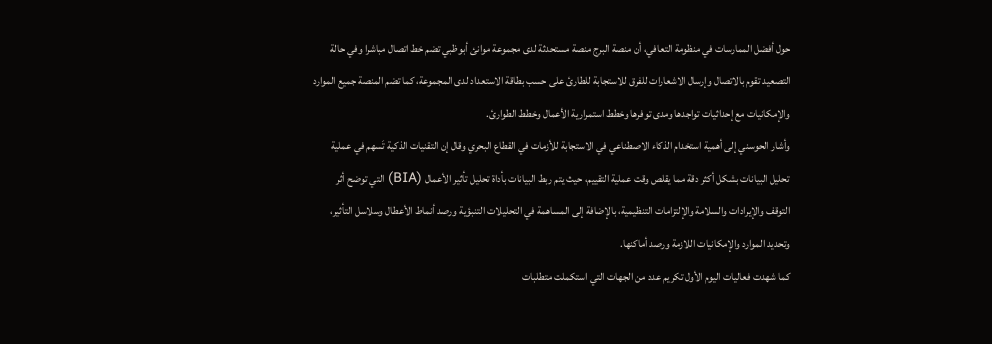حول أفضل الممارسات في منظومة التعافي، أن منصة البرج منصة مستحدثة لدى مجموعة موانئ أبوظبي تضم خط اتصال مباشرا وفي حالة التصعيد تقوم بالاتصال وإرسال الاشعارات للفرق للاستجابة للطارئ على حسب بطاقة الاستعداد لدى المجموعة، كما تضم المنصة جميع الموارد والإمكانيات مع إحداثيات تواجدها ومدى توفرها وخطط استمرارية الأعمال وخطط الطوارئ.
وأشار الحوسني إلى أهمية استخدام الذكاء الاصطناعي في الاستجابة للأزمات في القطاع البحري وقال إن التقنيات الذكية تَسهم في عملية تحليل البيانات بشكل أكثر دقة مما يقلص وقت عملية التقييم، حيث يتم ربط البيانات بأداة تحليل تأثير الأعمال (BIA) التي توضح أثر التوقف والإيرادات والسلامة والإلتزامات التنظيمية، بالإضافة إلى المساهمة في التحليلات التنبؤية ورصد أنماط الأعطال وسلاسل التأثير، وتحديد الموارد والإمكانيات اللازمة ورصد أماكنها.
كما شهدت فعاليات اليوم الأول تكريم عدد من الجهات التي استكملت متطلبات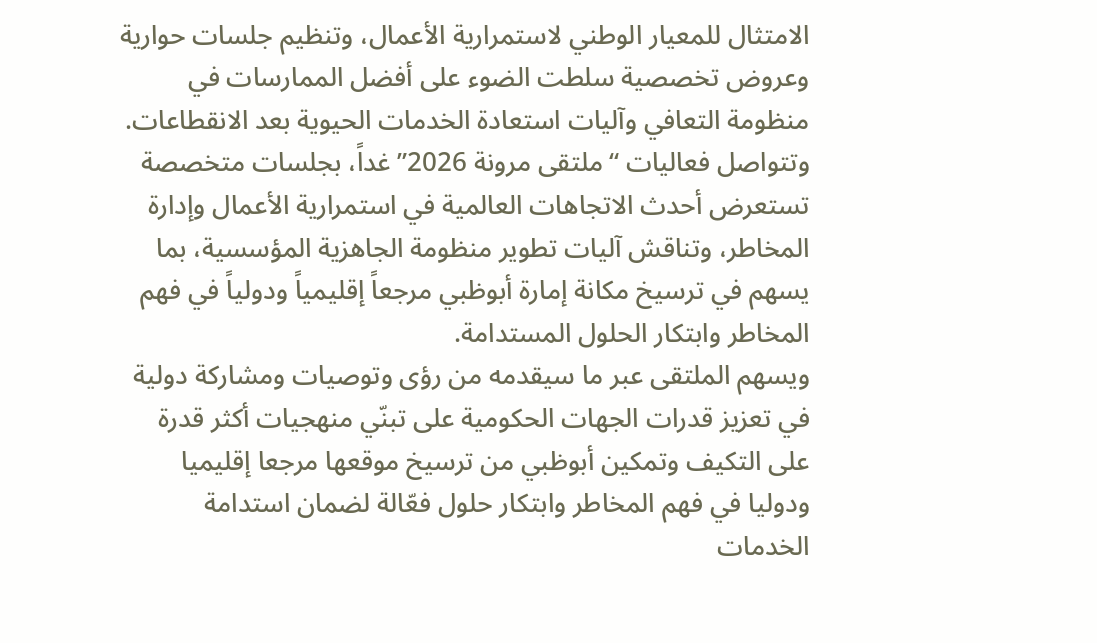الامتثال للمعيار الوطني لاستمرارية الأعمال، وتنظيم جلسات حوارية وعروض تخصصية سلطت الضوء على أفضل الممارسات في منظومة التعافي وآليات استعادة الخدمات الحيوية بعد الانقطاعات.
وتتواصل فعاليات “ملتقى مرونة 2026” غداً، بجلسات متخصصة تستعرض أحدث الاتجاهات العالمية في استمرارية الأعمال وإدارة المخاطر، وتناقش آليات تطوير منظومة الجاهزية المؤسسية، بما يسهم في ترسيخ مكانة إمارة أبوظبي مرجعاً إقليمياً ودولياً في فهم المخاطر وابتكار الحلول المستدامة.
ويسهم الملتقى عبر ما سيقدمه من رؤى وتوصيات ومشاركة دولية في تعزيز قدرات الجهات الحكومية على تبنّي منهجيات أكثر قدرة على التكيف وتمكين أبوظبي من ترسيخ موقعها مرجعا إقليميا ودوليا في فهم المخاطر وابتكار حلول فعّالة لضمان استدامة الخدمات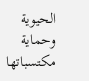الحيوية وحماية مكتسباتها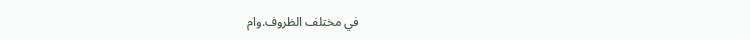في مختلف الظروف.وام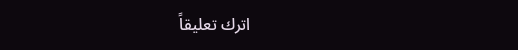اترك تعليقاً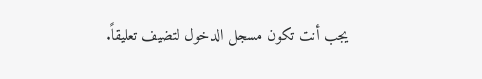يجب أنت تكون مسجل الدخول لتضيف تعليقاً.